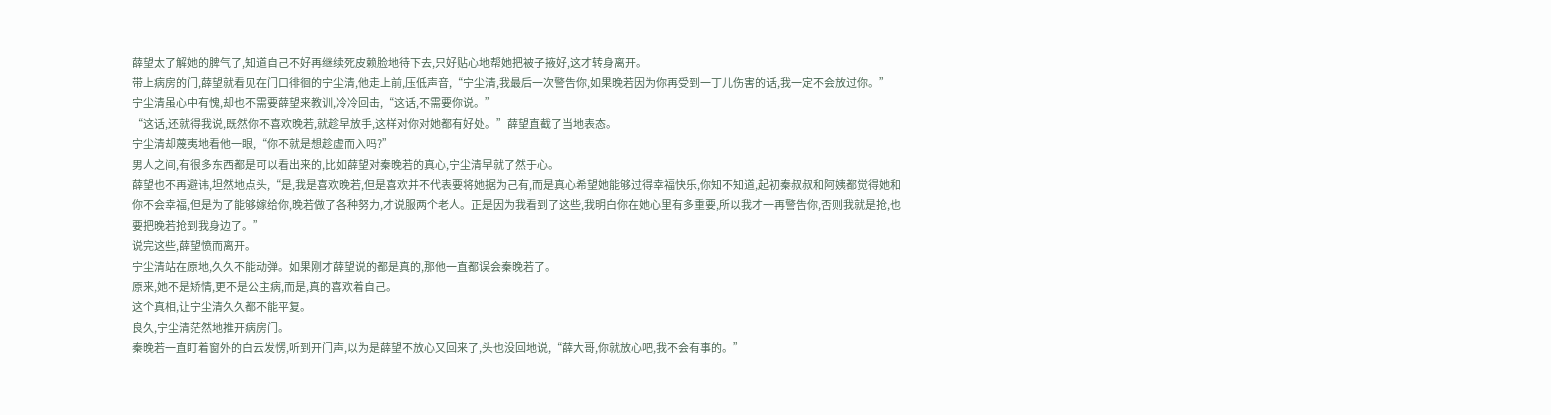薛望太了解她的脾气了,知道自己不好再继续死皮赖脸地待下去,只好贴心地帮她把被子掖好,这才转身离开。
带上病房的门,薛望就看见在门口徘徊的宁尘清,他走上前,压低声音,“宁尘清,我最后一次警告你,如果晚若因为你再受到一丁儿伤害的话,我一定不会放过你。”
宁尘清虽心中有愧,却也不需要薛望来教训,冷冷回击,“这话,不需要你说。”
“这话,还就得我说,既然你不喜欢晚若,就趁早放手,这样对你对她都有好处。”薛望直截了当地表态。
宁尘清却蔑夷地看他一眼,“你不就是想趁虚而入吗?”
男人之间,有很多东西都是可以看出来的,比如薛望对秦晚若的真心,宁尘清早就了然于心。
薛望也不再避讳,坦然地点头,“是,我是喜欢晚若,但是喜欢并不代表要将她据为己有,而是真心希望她能够过得幸福快乐,你知不知道,起初秦叔叔和阿姨都觉得她和你不会幸福,但是为了能够嫁给你,晚若做了各种努力,才说服两个老人。正是因为我看到了这些,我明白你在她心里有多重要,所以我才一再警告你,否则我就是抢,也要把晚若抢到我身边了。”
说完这些,薛望愤而离开。
宁尘清站在原地,久久不能动弹。如果刚才薛望说的都是真的,那他一直都误会秦晚若了。
原来,她不是矫情,更不是公主病,而是,真的喜欢着自己。
这个真相,让宁尘清久久都不能平复。
良久,宁尘清茫然地推开病房门。
秦晚若一直盯着窗外的白云发愣,听到开门声,以为是薛望不放心又回来了,头也没回地说,“薛大哥,你就放心吧,我不会有事的。”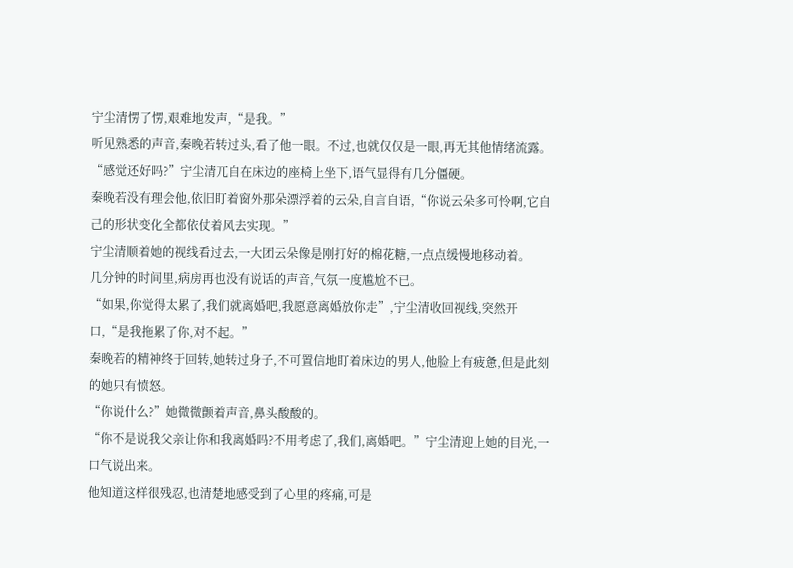宁尘清愣了愣,艰难地发声,“是我。”
听见熟悉的声音,秦晚若转过头,看了他一眼。不过,也就仅仅是一眼,再无其他情绪流露。
“感觉还好吗?”宁尘清兀自在床边的座椅上坐下,语气显得有几分僵硬。
秦晚若没有理会他,依旧盯着窗外那朵漂浮着的云朵,自言自语,“你说云朵多可怜啊,它自己的形状变化全都依仗着风去实现。”
宁尘清顺着她的视线看过去,一大团云朵像是刚打好的棉花糖,一点点缓慢地移动着。
几分钟的时间里,病房再也没有说话的声音,气氛一度尴尬不已。
“如果,你觉得太累了,我们就离婚吧,我愿意离婚放你走”,宁尘清收回视线,突然开口,“是我拖累了你,对不起。”
秦晚若的精神终于回转,她转过身子,不可置信地盯着床边的男人,他脸上有疲惫,但是此刻的她只有愤怒。
“你说什么?”她微微颤着声音,鼻头酸酸的。
“你不是说我父亲让你和我离婚吗?不用考虑了,我们,离婚吧。”宁尘清迎上她的目光,一口气说出来。
他知道这样很残忍,也清楚地感受到了心里的疼痛,可是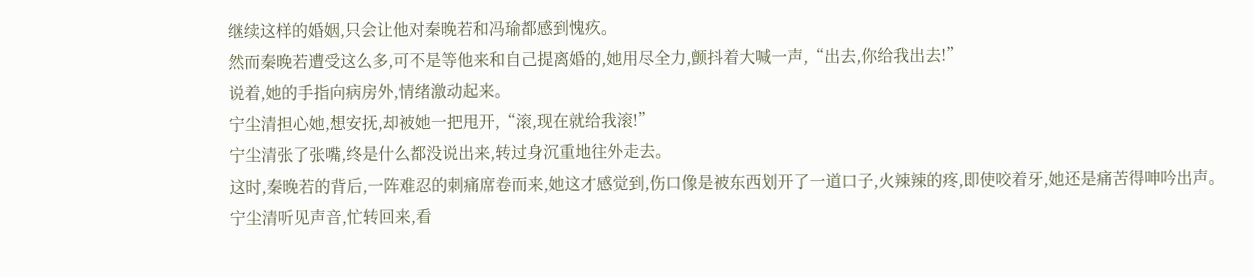继续这样的婚姻,只会让他对秦晚若和冯瑜都感到愧疚。
然而秦晚若遭受这么多,可不是等他来和自己提离婚的,她用尽全力,颤抖着大喊一声,“出去,你给我出去!”
说着,她的手指向病房外,情绪激动起来。
宁尘清担心她,想安抚,却被她一把甩开,“滚,现在就给我滚!”
宁尘清张了张嘴,终是什么都没说出来,转过身沉重地往外走去。
这时,秦晚若的背后,一阵难忍的刺痛席卷而来,她这才感觉到,伤口像是被东西划开了一道口子,火辣辣的疼,即使咬着牙,她还是痛苦得呻吟出声。
宁尘清听见声音,忙转回来,看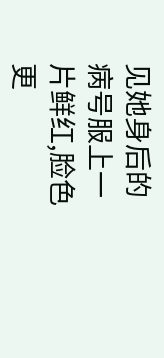见她身后的病号服上一片鲜红,脸色更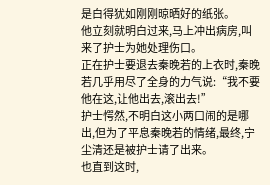是白得犹如刚刚晾晒好的纸张。
他立刻就明白过来,马上冲出病房,叫来了护士为她处理伤口。
正在护士要退去秦晚若的上衣时,秦晚若几乎用尽了全身的力气说:“我不要他在这,让他出去,滚出去!”
护士愕然,不明白这小两口闹的是哪出,但为了平息秦晚若的情绪,最终,宁尘清还是被护士请了出来。
也直到这时,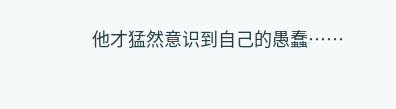他才猛然意识到自己的愚蠢……